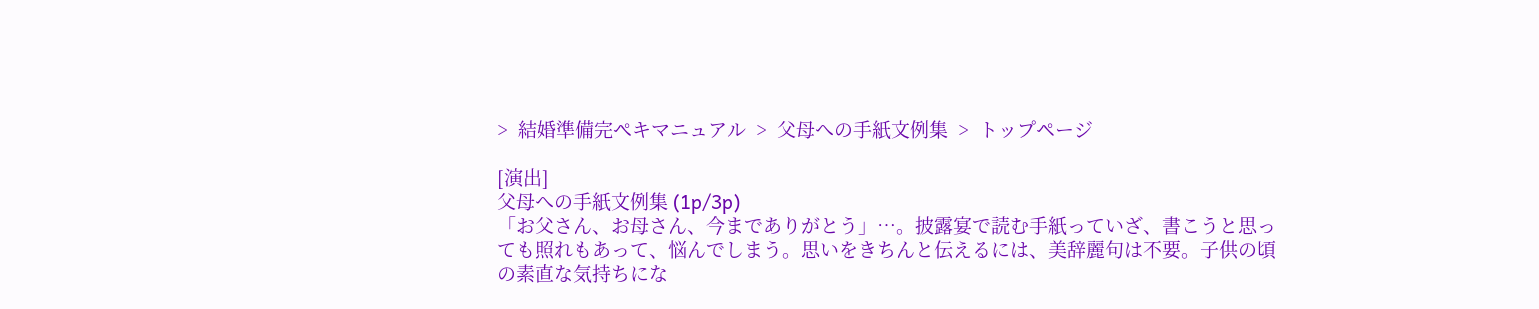>  結婚準備完ぺキマニュアル  >  父母への手紙文例集  >  トップページ

[演出]
父母への手紙文例集 (1p/3p)
「お父さん、お母さん、今までありがとう」…。披露宴で読む手紙っていざ、書こうと思っても照れもあって、悩んでしまう。思いをきちんと伝えるには、美辞麗句は不要。子供の頃の素直な気持ちにな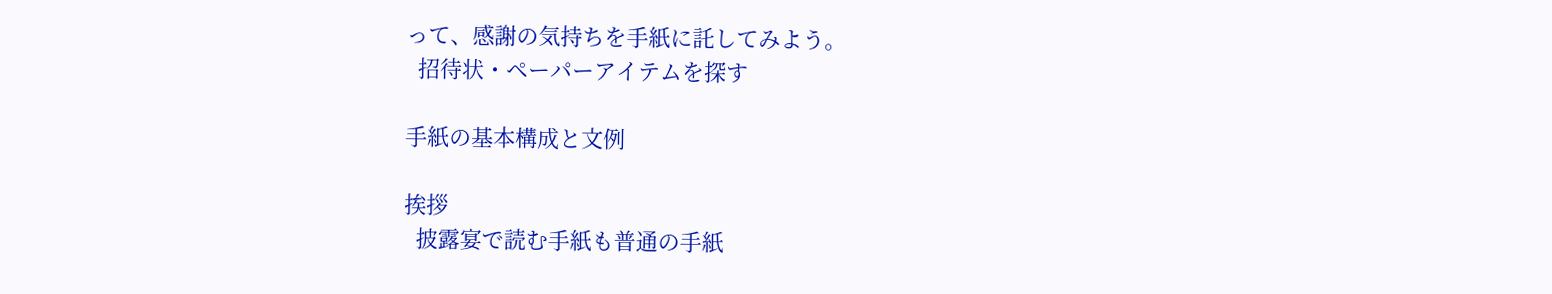って、感謝の気持ちを手紙に託してみよう。
  招待状・ペーパーアイテムを探す

手紙の基本構成と文例

挨拶
  披露宴で読む手紙も普通の手紙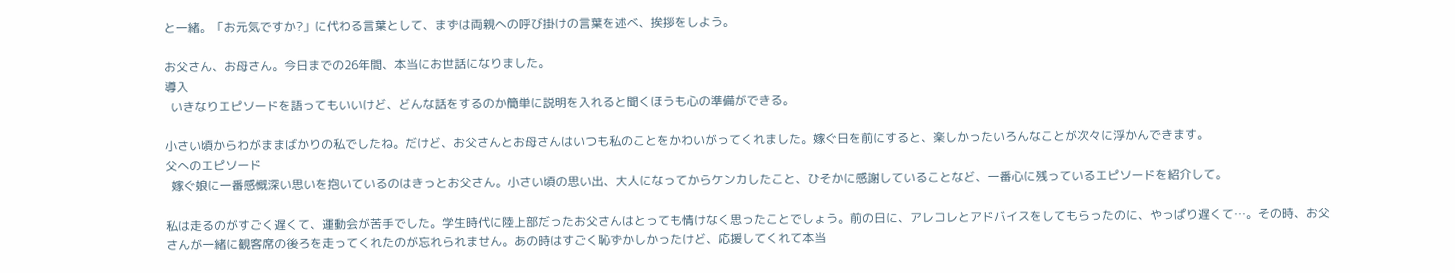と一緒。「お元気ですか?」に代わる言葉として、まずは両親への呼び掛けの言葉を述べ、挨拶をしよう。

お父さん、お母さん。今日までの26年間、本当にお世話になりました。
導入
  いきなりエピソードを語ってもいいけど、どんな話をするのか簡単に説明を入れると聞くほうも心の準備ができる。

小さい頃からわがままばかりの私でしたね。だけど、お父さんとお母さんはいつも私のことをかわいがってくれました。嫁ぐ日を前にすると、楽しかったいろんなことが次々に浮かんできます。
父へのエピソード
  嫁ぐ娘に一番感慨深い思いを抱いているのはきっとお父さん。小さい頃の思い出、大人になってからケンカしたこと、ひそかに感謝していることなど、一番心に残っているエピソードを紹介して。

私は走るのがすごく遅くて、運動会が苦手でした。学生時代に陸上部だったお父さんはとっても情けなく思ったことでしょう。前の日に、アレコレとアドバイスをしてもらったのに、やっぱり遅くて…。その時、お父さんが一緒に観客席の後ろを走ってくれたのが忘れられません。あの時はすごく恥ずかしかったけど、応援してくれて本当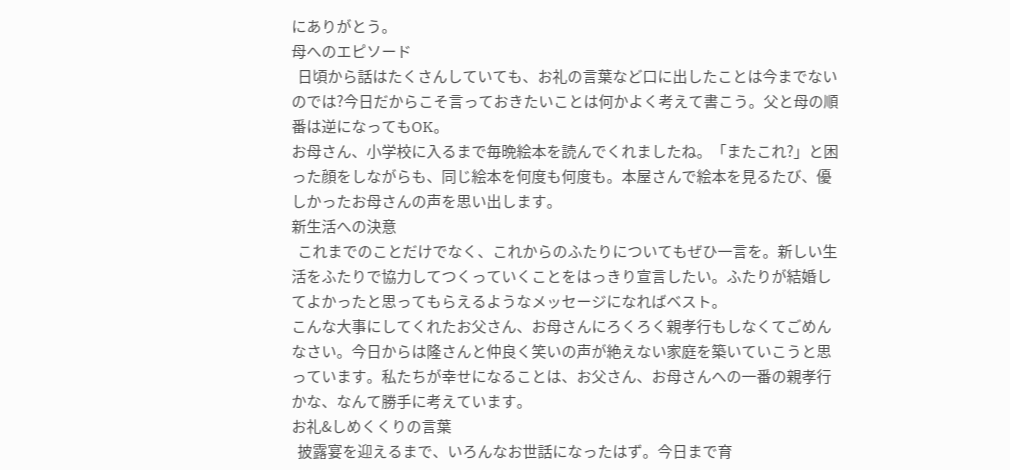にありがとう。
母へのエピソード
  日頃から話はたくさんしていても、お礼の言葉など口に出したことは今までないのでは?今日だからこそ言っておきたいことは何かよく考えて書こう。父と母の順番は逆になってもOK。
お母さん、小学校に入るまで毎晩絵本を読んでくれましたね。「またこれ?」と困った顔をしながらも、同じ絵本を何度も何度も。本屋さんで絵本を見るたび、優しかったお母さんの声を思い出します。
新生活への決意
  これまでのことだけでなく、これからのふたりについてもぜひ一言を。新しい生活をふたりで協力してつくっていくことをはっきり宣言したい。ふたりが結婚してよかったと思ってもらえるようなメッセージになればベスト。
こんな大事にしてくれたお父さん、お母さんにろくろく親孝行もしなくてごめんなさい。今日からは隆さんと仲良く笑いの声が絶えない家庭を築いていこうと思っています。私たちが幸せになることは、お父さん、お母さんへの一番の親孝行かな、なんて勝手に考えています。
お礼&しめくくりの言葉
  披露宴を迎えるまで、いろんなお世話になったはず。今日まで育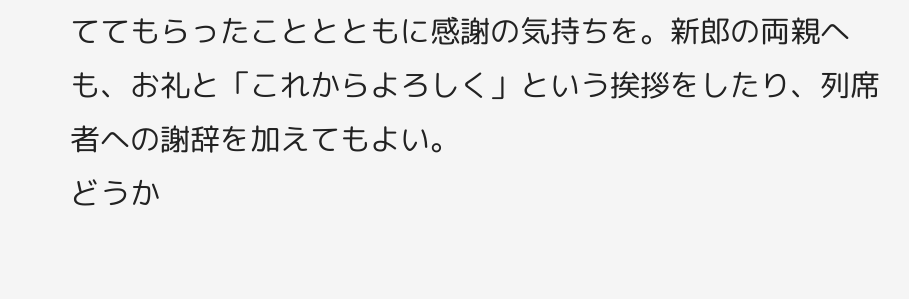ててもらったこととともに感謝の気持ちを。新郎の両親へも、お礼と「これからよろしく」という挨拶をしたり、列席者への謝辞を加えてもよい。
どうか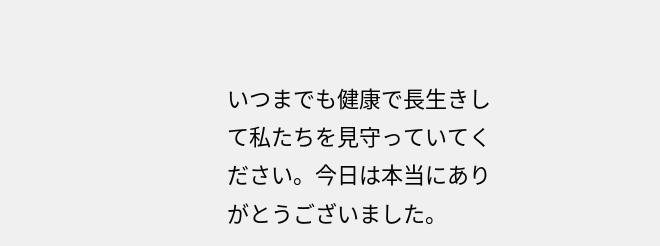いつまでも健康で長生きして私たちを見守っていてください。今日は本当にありがとうございました。